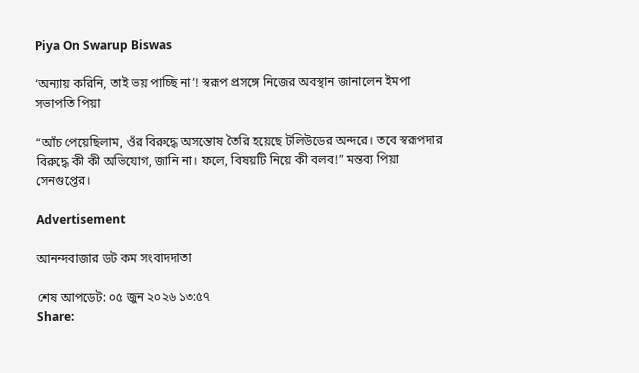Piya On Swarup Biswas

‘অন্যায় করিনি, তাই ভয় পাচ্ছি না’! স্বরূপ প্রসঙ্গে নিজের অবস্থান জানালেন ইমপা সভাপতি পিয়া

“আঁচ পেয়েছিলাম, ওঁর বিরুদ্ধে অসন্তোষ তৈরি হয়েছে টলিউডের অন্দরে। তবে স্বরূপদার বিরুদ্ধে কী কী অভিযোগ, জানি না। ফলে, বিষয়টি নিয়ে কী বলব!” মন্তব্য পিয়া সেনগুপ্তের।

Advertisement

আনন্দবাজার ডট কম সংবাদদাতা

শেষ আপডেট: ০৫ জুন ২০২৬ ১৩:৫৭
Share: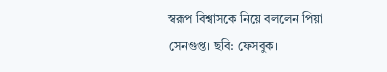স্বরূপ বিশ্বাসকে নিয়ে বললেন পিয়া সেনগুপ্ত। ছবি: ফেসবুক।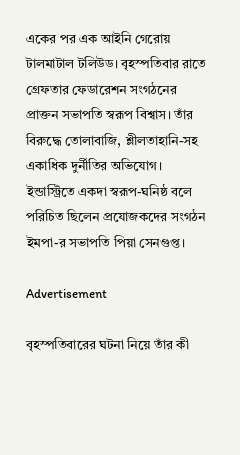একের পর এক আইনি গেরোয় টালমাটাল টলিউড। বৃহস্পতিবার রাতে গ্রেফতার ফেডারেশন সংগঠনের প্রাক্তন সভাপতি স্বরূপ বিশ্বাস। তাঁর বিরুদ্ধে তোলাবাজি, শ্লীলতাহানি-সহ একাধিক দুর্নীতির অভিযোগ। ইন্ডাস্ট্রিতে একদা স্বরূপ-ঘনিষ্ঠ বলে পরিচিত ছিলেন প্রযোজকদের সংগঠন ইমপা-র সভাপতি পিয়া সেনগুপ্ত।

Advertisement

বৃহস্পতিবারের ঘটনা নিয়ে তাঁর কী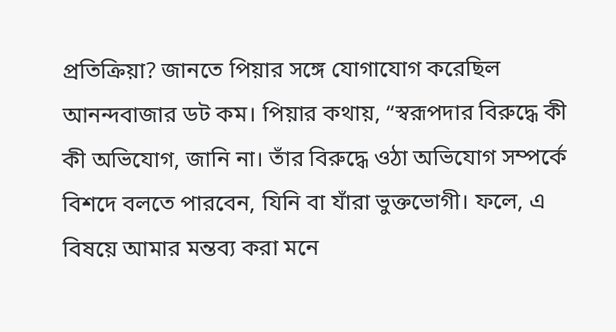প্রতিক্রিয়া? জানতে পিয়ার সঙ্গে যোগাযোগ করেছিল আনন্দবাজার ডট কম। পিয়ার কথায়, “স্বরূপদার বিরুদ্ধে কী কী অভিযোগ, জানি না। তাঁর বিরুদ্ধে ওঠা অভিযোগ সম্পর্কে বিশদে বলতে পারবেন, যিনি বা যাঁরা ভুক্তভোগী। ফলে, এ বিষয়ে আমার মন্তব্য করা মনে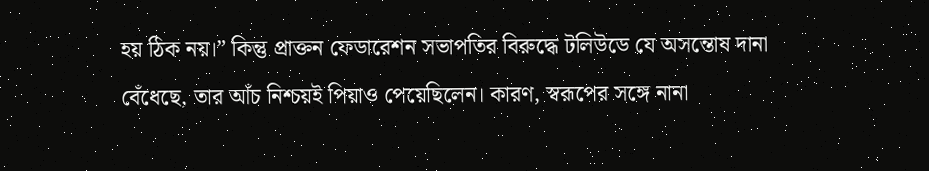হয় ঠিক নয়।” কিন্তু প্রাক্তন ফেডারেশন সভাপতির বিরুদ্ধে টলিউডে যে অসন্তোষ দানা বেঁধেছে, তার আঁচ নিশ্চয়ই পিয়াও পেয়েছিলেন। কারণ, স্বরূপের সঙ্গে নানা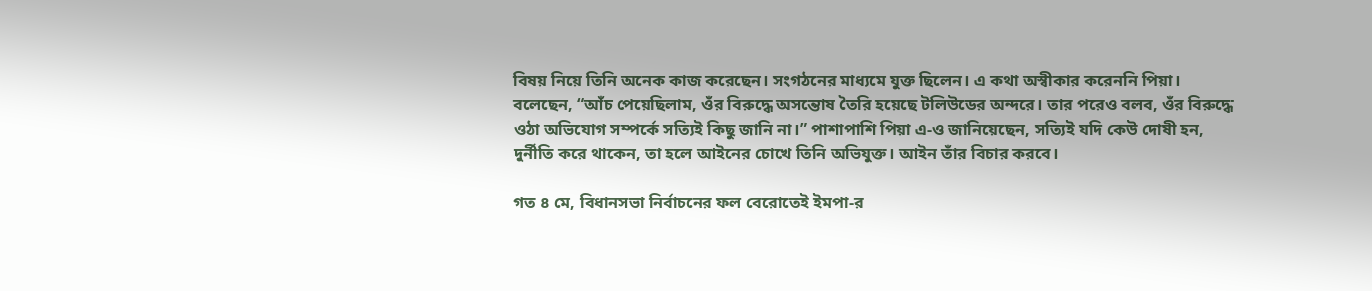বিষয় নিয়ে তিনি অনেক কাজ করেছেন। সংগঠনের মাধ্যমে যুক্ত ছিলেন। এ কথা অস্বীকার করেননি পিয়া। বলেছেন, “আঁচ পেয়েছিলাম, ওঁর বিরুদ্ধে অসন্তোষ তৈরি হয়েছে টলিউডের অন্দরে। তার পরেও বলব, ওঁর বিরুদ্ধে ওঠা অভিযোগ সম্পর্কে সত্যিই কিছু জানি না।” পাশাপাশি পিয়া এ-ও জানিয়েছেন, সত্যিই যদি কেউ দোষী হন, দুর্নীতি করে থাকেন, তা হলে আইনের চোখে তিনি অভিযুক্ত। আইন তাঁর বিচার করবে।

গত ৪ মে, বিধানসভা নির্বাচনের ফল বেরোতেই ইমপা-র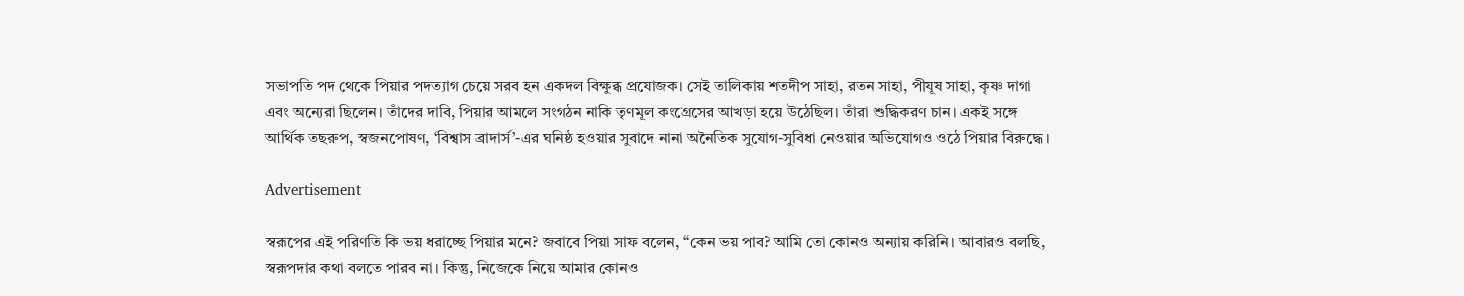সভাপতি পদ থেকে পিয়ার পদত্যাগ চেয়ে সরব হন একদল বিক্ষুব্ধ প্রযোজক। সেই তালিকায় শতদীপ সাহা, রতন সাহা, পীযূষ সাহা, কৃষ্ণ দাগা এবং অন্যেরা ছিলেন। তাঁদের দাবি, পিয়ার আমলে সংগঠন নাকি তৃণমূল কংগ্রেসের আখড়া হয়ে উঠেছিল। তাঁরা শুদ্ধিকরণ চান। একই সঙ্গে আর্থিক তছরুপ, স্বজনপোষণ, ‘বিশ্বাস ব্রাদার্স’-এর ঘনিষ্ঠ হওয়ার সুবাদে নানা অনৈতিক সুযোগ-সুবিধা নেওয়ার অভিযোগও ওঠে পিয়ার বিরুদ্ধে।

Advertisement

স্বরূপের এই পরিণতি কি ভয় ধরাচ্ছে পিয়ার মনে? জবাবে পিয়া সাফ বলেন, “কেন ভয় পাব? আমি তো কোনও অন্যায় করিনি। আবারও বলছি, স্বরূপদার কথা বলতে পারব না। কিন্তু, নিজেকে নিয়ে আমার কোনও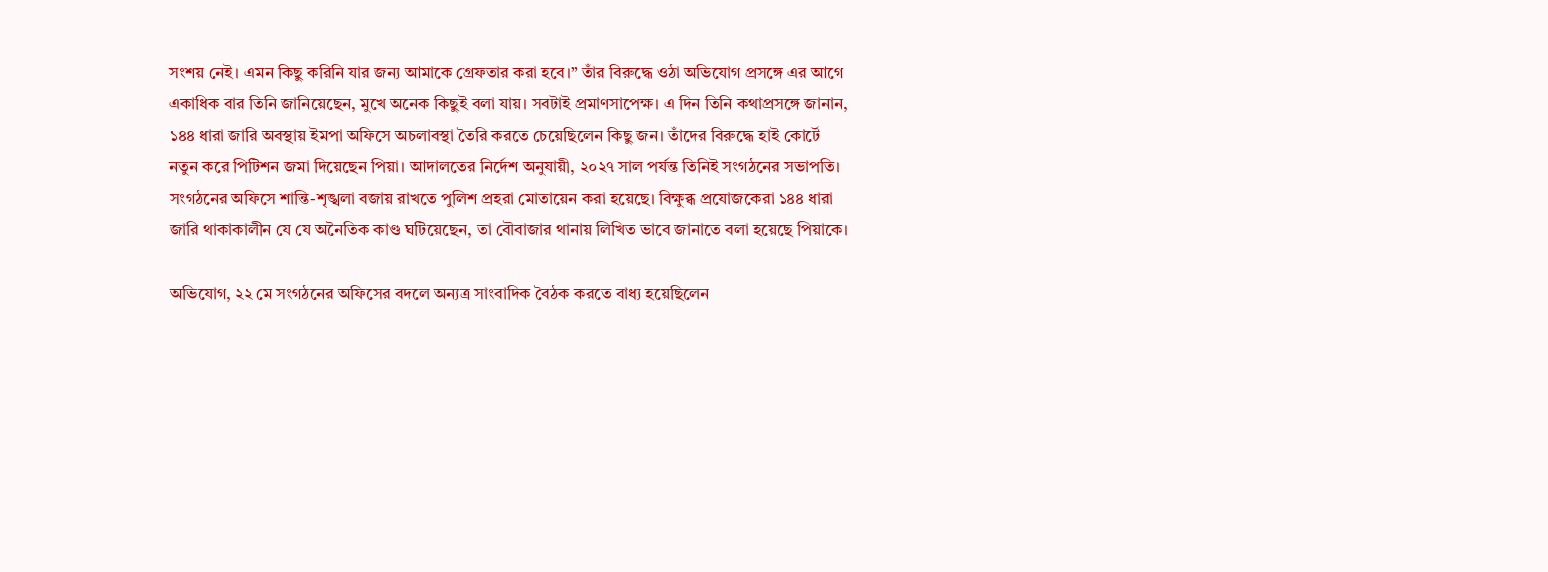সংশয় নেই। এমন কিছু করিনি যার জন্য আমাকে গ্রেফতার করা হবে।” তাঁর বিরুদ্ধে ওঠা অভিযোগ প্রসঙ্গে এর আগে একাধিক বার তিনি জানিয়েছেন, মুখে অনেক কিছুই বলা যায়। সবটাই প্রমাণসাপেক্ষ। এ দিন তিনি কথাপ্রসঙ্গে জানান, ১৪৪ ধারা জারি অবস্থায় ইমপা অফিসে অচলাবস্থা তৈরি করতে চেয়েছিলেন কিছু জন। তাঁদের বিরুদ্ধে হাই কোর্টে নতুন করে পিটিশন জমা দিয়েছেন পিয়া। আদালতের নির্দেশ অনুযায়ী, ২০২৭ সাল পর্যন্ত তিনিই সংগঠনের সভাপতি। সংগঠনের অফিসে শান্তি-শৃঙ্খলা বজায় রাখতে পুলিশ প্রহরা মোতায়েন করা হয়েছে। বিক্ষুব্ধ প্রযোজকেরা ১৪৪ ধারা জারি থাকাকালীন যে যে অনৈতিক কাণ্ড ঘটিয়েছেন, তা বৌবাজার থানায় লিখিত ভাবে জানাতে বলা হয়েছে পিয়াকে।

অভিযোগ, ২২ মে সংগঠনের অফিসের বদলে অন্যত্র সাংবাদিক বৈঠক করতে বাধ্য হয়েছিলেন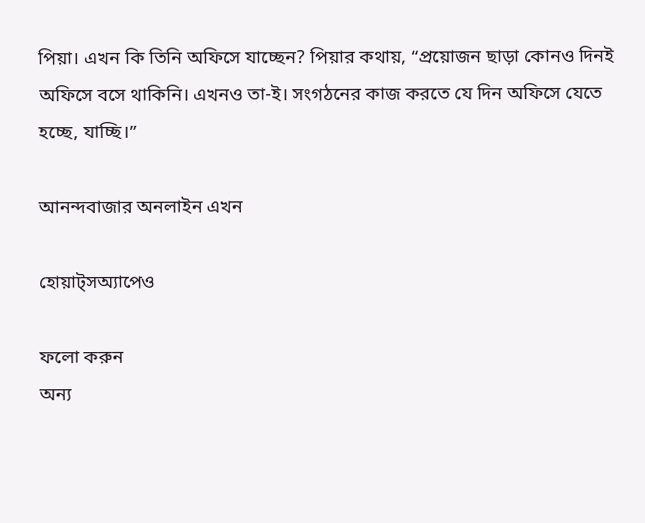পিয়া। এখন কি তিনি অফিসে যাচ্ছেন? পিয়ার কথায়, “প্রয়োজন ছাড়া কোনও দিনই অফিসে বসে থাকিনি। এখনও তা-ই। সংগঠনের কাজ করতে যে দিন অফিসে যেতে হচ্ছে, যাচ্ছি।”

আনন্দবাজার অনলাইন এখন

হোয়াট্‌সঅ্যাপেও

ফলো করুন
অন্য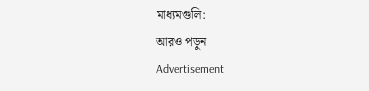মাধ্যমগুলি:
আরও পড়ুন
Advertisement